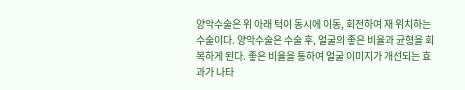양악수술은 위 아래 턱이 동시에 이동, 회전하여 재 위치하는 수술이다. 양악수술은 수술 후, 얼굴의 좋은 비율과 균형을 회복하게 된다. 좋은 비율을 통하여 얼굴 이미지가 개선되는 효과가 나타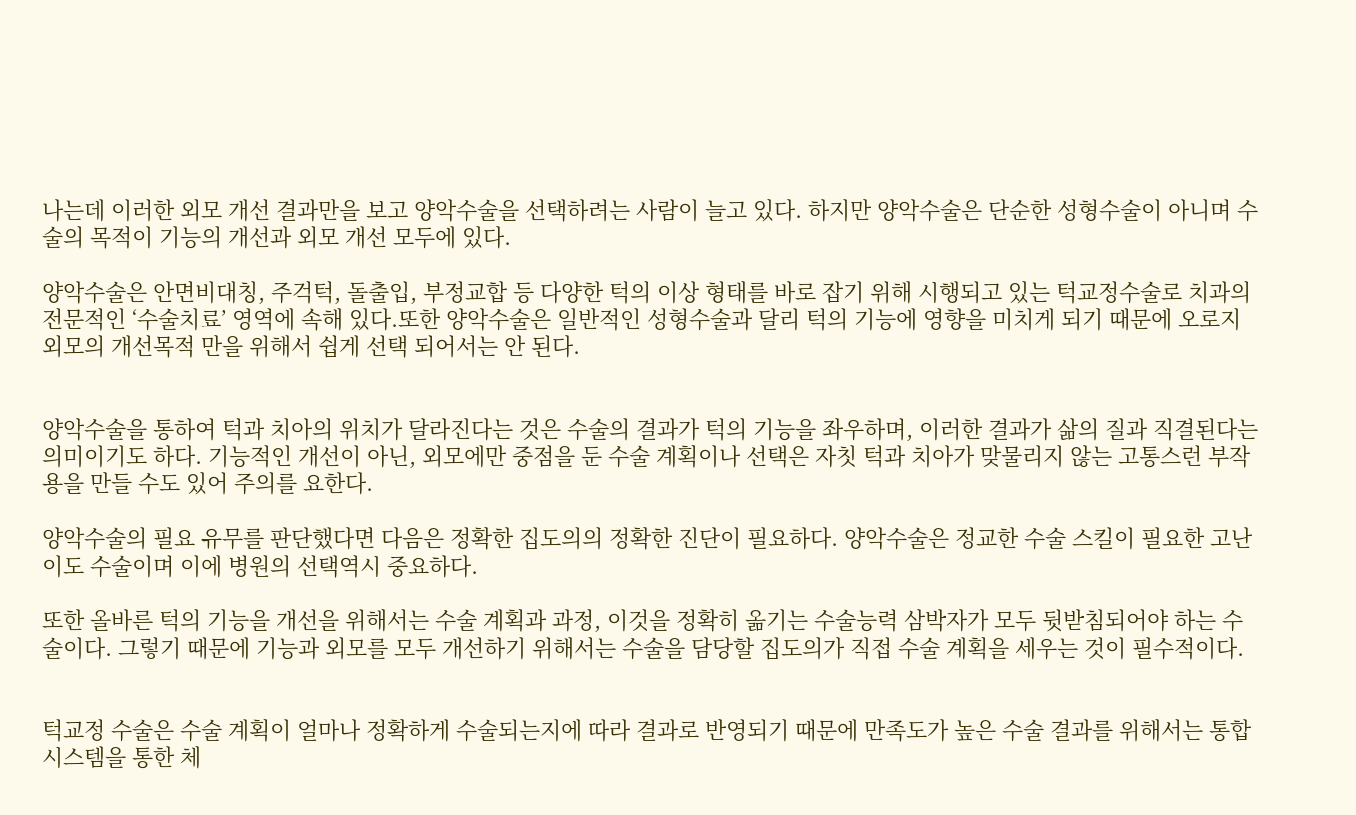나는데 이러한 외모 개선 결과만을 보고 양악수술을 선택하려는 사람이 늘고 있다. 하지만 양악수술은 단순한 성형수술이 아니며 수술의 목적이 기능의 개선과 외모 개선 모두에 있다.

양악수술은 안면비대칭, 주걱턱, 돌출입, 부정교합 등 다양한 턱의 이상 형태를 바로 잡기 위해 시행되고 있는 턱교정수술로 치과의 전문적인 ‘수술치료’ 영역에 속해 있다.또한 양악수술은 일반적인 성형수술과 달리 턱의 기능에 영향을 미치게 되기 때문에 오로지 외모의 개선목적 만을 위해서 쉽게 선택 되어서는 안 된다.


양악수술을 통하여 턱과 치아의 위치가 달라진다는 것은 수술의 결과가 턱의 기능을 좌우하며, 이러한 결과가 삶의 질과 직결된다는 의미이기도 하다. 기능적인 개선이 아닌, 외모에만 중점을 둔 수술 계획이나 선택은 자칫 턱과 치아가 맞물리지 않는 고통스런 부작용을 만들 수도 있어 주의를 요한다.

양악수술의 필요 유무를 판단했다면 다음은 정확한 집도의의 정확한 진단이 필요하다. 양악수술은 정교한 수술 스킬이 필요한 고난이도 수술이며 이에 병원의 선택역시 중요하다.

또한 올바른 턱의 기능을 개선을 위해서는 수술 계획과 과정, 이것을 정확히 옮기는 수술능력 삼박자가 모두 뒷받침되어야 하는 수술이다. 그렇기 때문에 기능과 외모를 모두 개선하기 위해서는 수술을 담당할 집도의가 직접 수술 계획을 세우는 것이 필수적이다.


턱교정 수술은 수술 계획이 얼마나 정확하게 수술되는지에 따라 결과로 반영되기 때문에 만족도가 높은 수술 결과를 위해서는 통합시스템을 통한 체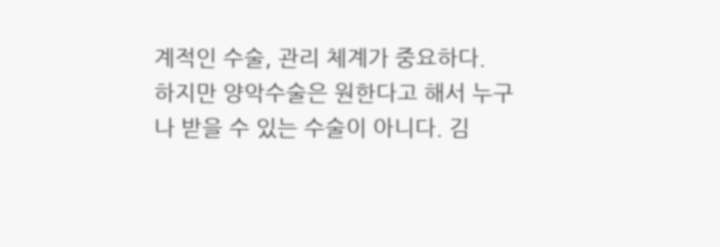계적인 수술, 관리 체계가 중요하다.
하지만 양악수술은 원한다고 해서 누구나 받을 수 있는 수술이 아니다. 김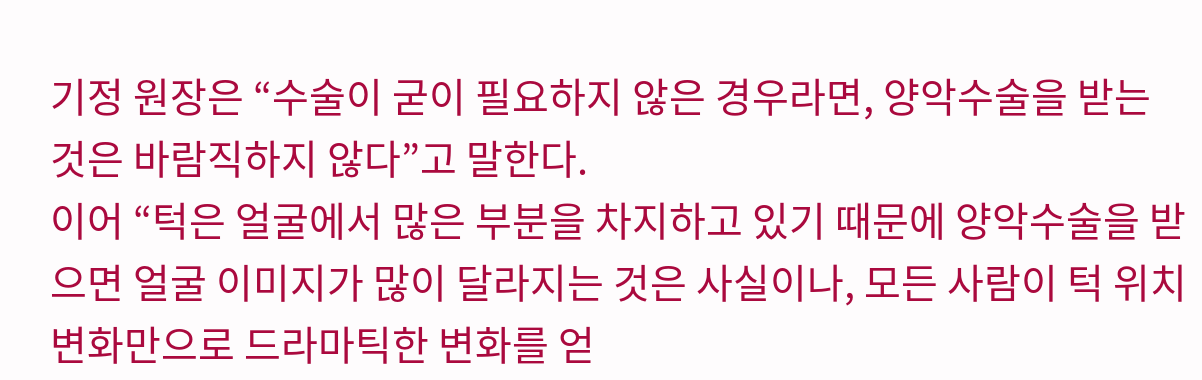기정 원장은 “수술이 굳이 필요하지 않은 경우라면, 양악수술을 받는 것은 바람직하지 않다”고 말한다.
이어 “턱은 얼굴에서 많은 부분을 차지하고 있기 때문에 양악수술을 받으면 얼굴 이미지가 많이 달라지는 것은 사실이나, 모든 사람이 턱 위치 변화만으로 드라마틱한 변화를 얻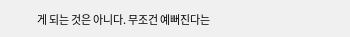게 되는 것은 아니다. 무조건 예뻐진다는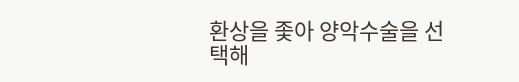환상을 좇아 양악수술을 선택해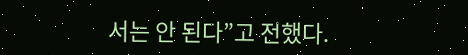서는 안 된다”고 전했다.